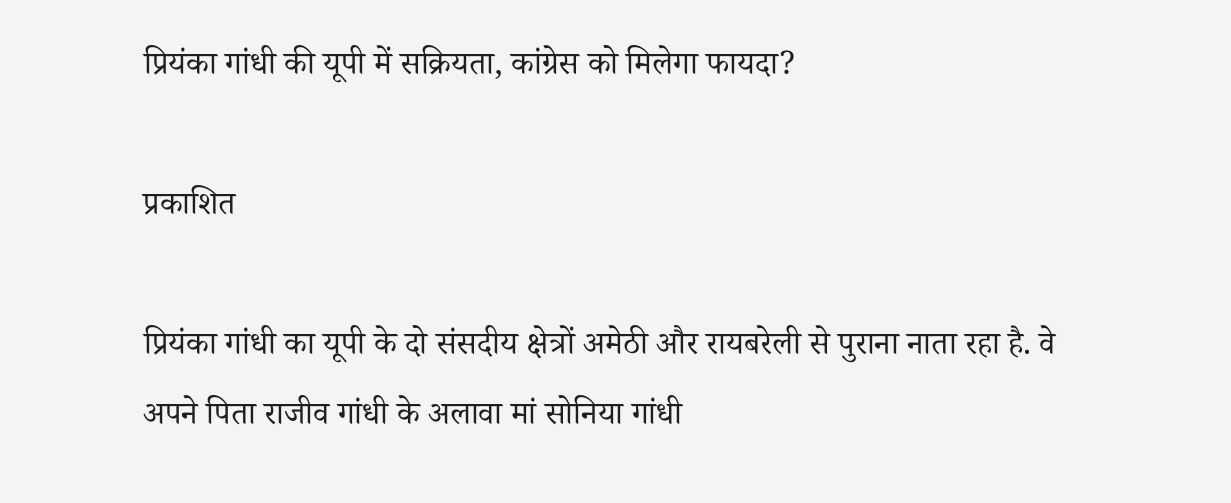प्रियंका गांधी की यूपी में सक्रियता, कांग्रेस को मिलेगा फायदा?

प्रकाशित

प्रियंका गांधी का यूपी के दो संसदीय क्षेत्रों अमेठी और रायबरेली से पुराना नाता रहा है. वे अपने पिता राजीव गांधी के अलावा मां सोनिया गांधी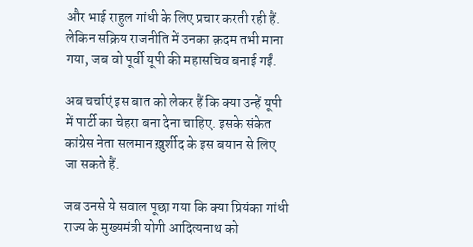और भाई राहुल गांधी के लिए प्रचार करती रही हैं. लेकिन सक्रिय राजनीति में उनका क़दम तभी माना गया, जब वो पूर्वी यूपी की महासचिव बनाई गईं.

अब चर्चाएं इस बात को लेकर हैं कि क्या उन्हें यूपी में पार्टी का चेहरा बना देना चाहिए. इसके संकेत कांग्रेस नेता सलमान ख़ुर्शीद के इस बयान से लिए जा सकते हैं.

जब उनसे ये सवाल पूछा गया कि क्या प्रियंका गांधी राज्य के मुख्यमंत्री योगी आदित्यनाथ को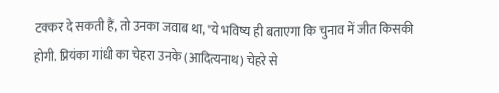टक्कर दे सकती हैं, तो उनका जवाब था, "ये भविष्य ही बताएगा कि चुनाव में जीत किसकी होगी. प्रियंका गांधी का चेहरा उनके (आदित्यनाथ) चेहरे से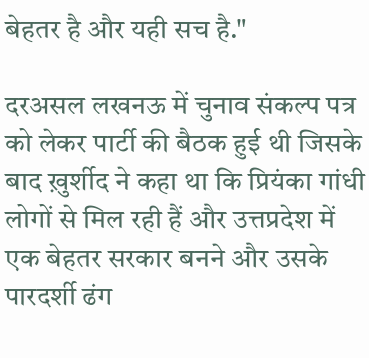बेहतर है और यही सच है."

दरअसल लखनऊ में चुनाव संकल्प पत्र को लेकर पार्टी की बैठक हुई थी जिसके बाद ख़ुर्शीद ने कहा था कि प्रियंका गांधी लोगों से मिल रही हैं और उत्तप्रदेश में एक बेहतर सरकार बनने और उसके पारदर्शी ढंग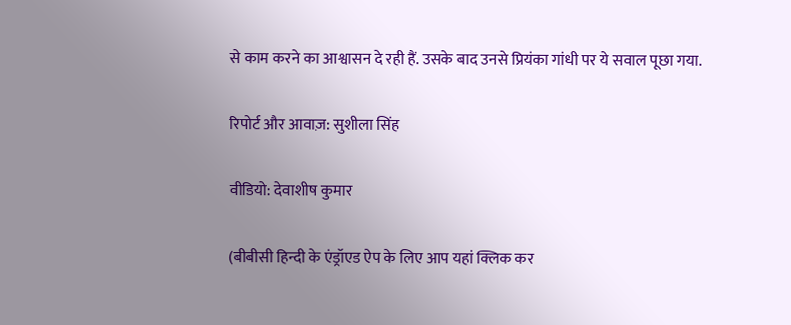से काम करने का आश्वासन दे रही हैं. उसके बाद उनसे प्रियंका गांधी पर ये सवाल पूछा गया.

रिपोर्ट और आवाज़: सुशीला सिंह

वीडियो: देवाशीष कुमार

(बीबीसी हिन्दी के एंड्रॉएड ऐप के लिए आप यहां क्लिक कर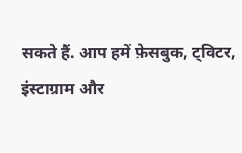सकते हैं. आप हमें फ़ेसबुक, ट्विटर, इंस्टाग्राम और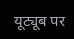यूट्यूब पर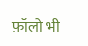फ़ॉलो भी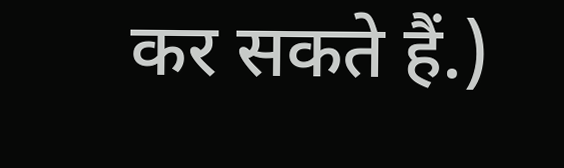कर सकते हैं.)